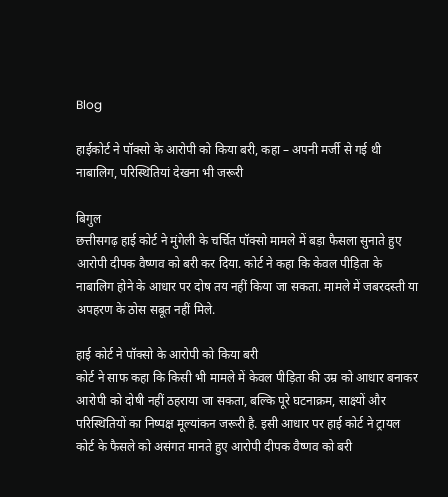Blog

हाईकोर्ट ने पॉक्सो के आरोपी को किया बरी, कहा – अपनी मर्जी से गई थी नाबालिग, परिस्थितियां देखना भी जरूरी

बिगुल
छत्तीसगढ़ हाई कोर्ट ने मुंगेली के चर्चित पॉक्सो मामले में बड़ा फैसला सुनाते हुए आरोपी दीपक वैष्णव को बरी कर दिया. कोर्ट ने कहा कि केवल पीड़िता के नाबालिग होने के आधार पर दोष तय नहीं किया जा सकता. मामले में जबरदस्ती या अपहरण के ठोस सबूत नहीं मिले.

हाई कोर्ट ने पॉक्सो के आरोपी को किया बरी
कोर्ट ने साफ कहा कि किसी भी मामले में केवल पीड़िता की उम्र को आधार बनाकर आरोपी को दोषी नहीं ठहराया जा सकता, बल्कि पूरे घटनाक्रम, साक्ष्यों और परिस्थितियों का निष्पक्ष मूल्यांकन जरूरी है. इसी आधार पर हाई कोर्ट ने ट्रायल कोर्ट के फैसले को असंगत मानते हुए आरोपी दीपक वैष्णव को बरी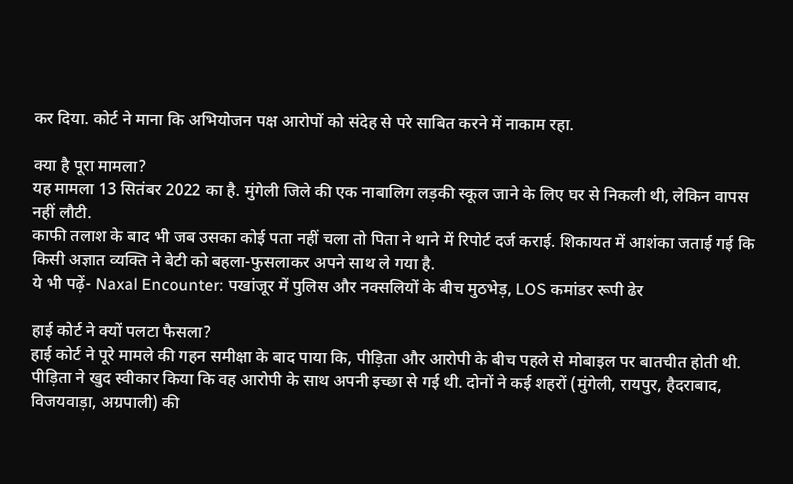कर दिया. कोर्ट ने माना कि अभियोजन पक्ष आरोपों को संदेह से परे साबित करने में नाकाम रहा.

क्या है पूरा मामला?
यह मामला 13 सितंबर 2022 का है. मुंगेली जिले की एक नाबालिग लड़की स्कूल जाने के लिए घर से निकली थी, लेकिन वापस नहीं लौटी.
काफी तलाश के बाद भी जब उसका कोई पता नहीं चला तो पिता ने थाने में रिपोर्ट दर्ज कराई. शिकायत में आशंका जताई गई कि किसी अज्ञात व्यक्ति ने बेटी को बहला-फुसलाकर अपने साथ ले गया है.
ये भी पढ़ें- Naxal Encounter: पखांजूर में पुलिस और नक्सलियों के बीच मुठभेड़, LOS कमांडर रूपी ढेर

हाई कोर्ट ने क्यों पलटा फैसला?
हाई कोर्ट ने पूरे मामले की गहन समीक्षा के बाद पाया कि, पीड़िता और आरोपी के बीच पहले से मोबाइल पर बातचीत होती थी. पीड़िता ने खुद स्वीकार किया कि वह आरोपी के साथ अपनी इच्छा से गई थी. दोनों ने कई शहरों (मुंगेली, रायपुर, हैदराबाद, विजयवाड़ा, अग्रपाली) की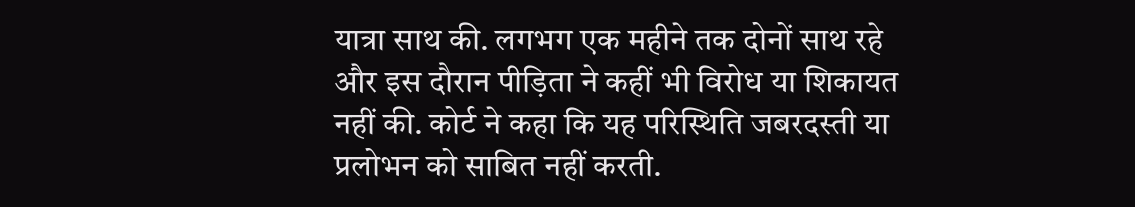यात्रा साथ की. लगभग एक महीने तक दोनों साथ रहे और इस दौरान पीड़िता ने कहीं भी विरोध या शिकायत नहीं की. कोर्ट ने कहा कि यह परिस्थिति जबरदस्ती या प्रलोभन को साबित नहीं करती.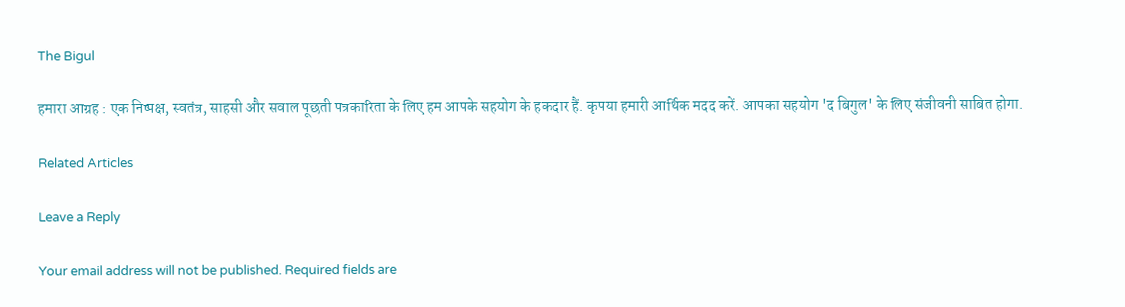The Bigul

हमारा आग्रह : एक निष्पक्ष, स्वतंत्र, साहसी और सवाल पूछती पत्रकारिता के लिए हम आपके सहयोग के हकदार हैं. कृपया हमारी आर्थिक मदद करें. आपका सहयोग 'द बिगुल' के लिए संजीवनी साबित होगा.

Related Articles

Leave a Reply

Your email address will not be published. Required fields are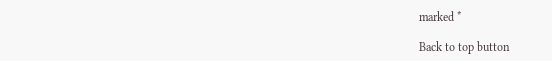marked *

Back to top button